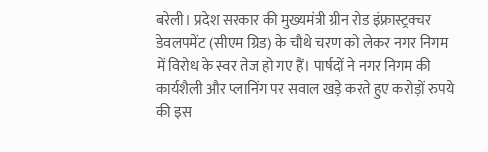बरेली। प्रदेश सरकार की मुख्यमंत्री ग्रीन रोड इंफ्रास्ट्रक्चर डेवलपमेंट (सीएम ग्रिड) के चौथे चरण को लेकर नगर निगम में विरोध के स्वर तेज हो गए हैं। पार्षदों ने नगर निगम की कार्यशैली और प्लानिंग पर सवाल खड़े करते हुए करोड़ों रुपये की इस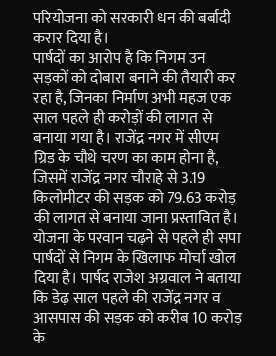परियोजना को सरकारी धन की बर्बादी करार दिया है।
पार्षदों का आरोप है कि निगम उन सड़कों को दोबारा बनाने की तैयारी कर रहा है, जिनका निर्माण अभी महज एक साल पहले ही करोड़ों की लागत से बनाया गया है। राजेंद्र नगर में सीएम ग्रिड के चौथे चरण का काम होना है, जिसमें राजेंद्र नगर चौराहे से 3.19 किलोमीटर की सड़क को 79.63 करोड़ की लागत से बनाया जाना प्रस्तावित है। योजना के परवान चढ़ने से पहले ही सपा पार्षदों से निगम के खिलाफ मोर्चा खोल दिया है। पार्षद राजेश अग्रवाल ने बताया कि डेढ़ साल पहले की राजेंद्र नगर व आसपास की सड़क को करीब 10 करोड़ के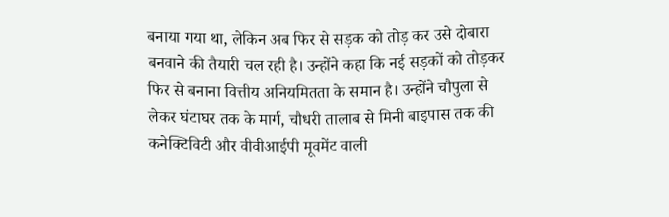बनाया गया था, लेकिन अब फिर से सड़क को तोड़ कर उसे दोबारा बनवाने की तैयारी चल रही है। उन्होंने कहा कि नई सड़कों को तोड़कर फिर से बनाना वित्तीय अनियमितता के समान है। उन्होंने चौपुला से लेकर घंटाघर तक के मार्ग, चौधरी तालाब से मिनी बाइपास तक की कनेक्टिविटी और वीवीआईपी मूवमेंट वाली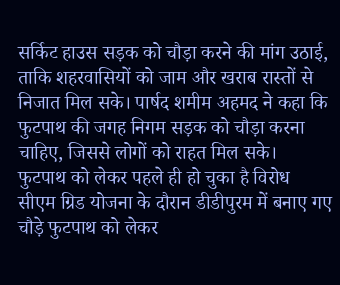सर्किट हाउस सड़क को चौड़ा करने की मांग उठाई, ताकि शहरवासियों को जाम और खराब रास्तों से निजात मिल सके। पार्षद शमीम अहमद ने कहा कि फुटपाथ की जगह निगम सड़क को चौड़ा करना चाहिए, जिससे लोगों को राहत मिल सके।
फुटपाथ को लेकर पहले ही हो चुका है विरोध
सीएम ग्रिड योजना के दौरान डीडीपुरम में बनाए गए चौड़े फुटपाथ को लेकर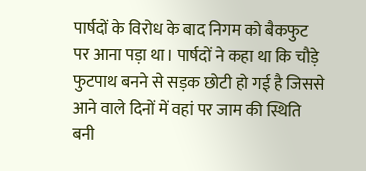पार्षदों के विरोध के बाद निगम को बैकफुट पर आना पड़ा था। पार्षदों ने कहा था कि चौड़े फुटपाथ बनने से सड़क छोटी हो गई है जिससे आने वाले दिनों में वहां पर जाम की स्थिति बनी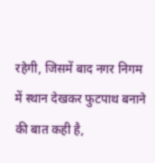रहेगी, जिसमें बाद नगर निगम में स्थान देखकर फुटपाथ बनाने की बात कही है,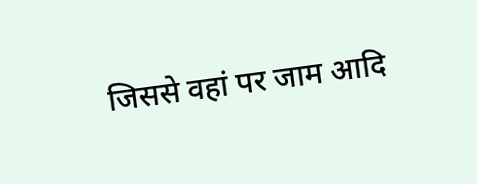जिससे वहां पर जाम आदि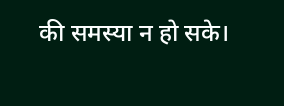की समस्या न हो सके।